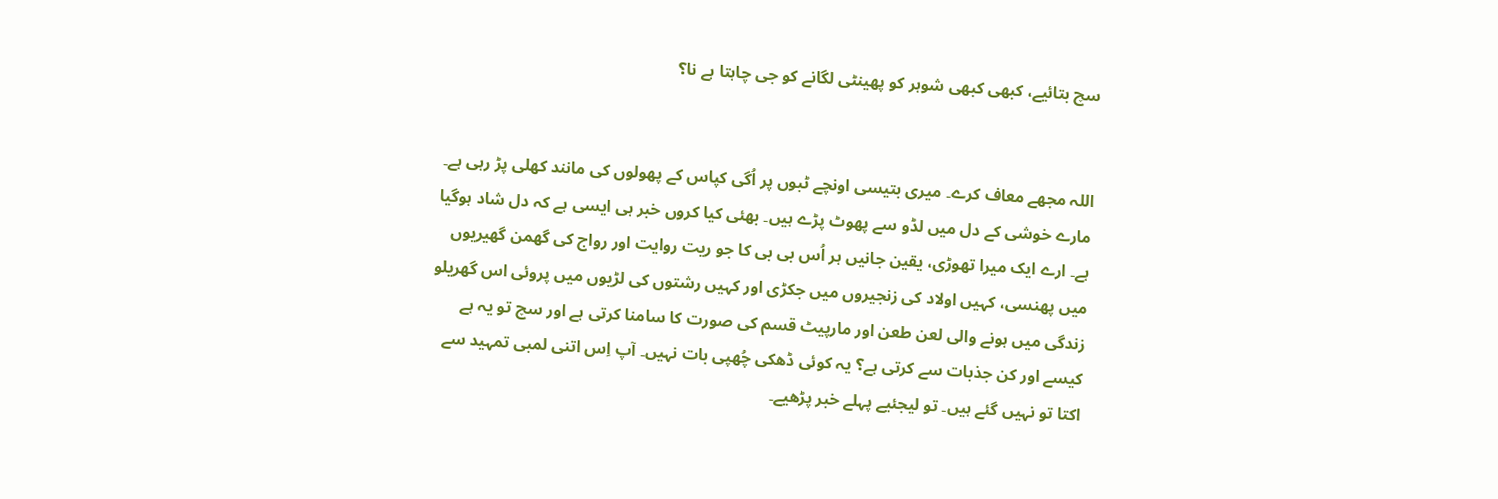سچ بتائیے، کبھی کبھی شوہر کو پھینٹی لگانے کو جی چاہتا ہے نا؟


اللہ مجھے معاف کرے۔ میری بتیسی اونچے ٹبوں پر اُگی کپاس کے پھولوں کی مانند کھلی پڑ رہی ہے۔ مارے خوشی کے دل میں لڈو سے پھوٹ پڑے ہیں۔ بھئی کیا کروں خبر ہی ایسی ہے کہ دل شاد ہوگیا ہے۔ ارے ایک میرا تھوڑی، یقین جانیں ہر اُس بی بی کا جو ریت روایت اور رواج کی گھمن گھیریوں میں پھنسی، کہیں اولاد کی زنجیروں میں جکڑی اور کہیں رشتوں کی لڑیوں میں پروئی اس گھریلو زندگی میں ہونے والی لعن طعن اور مارپیٹ قسم کی صورت کا سامنا کرتی ہے اور سچ تو یہ ہے کیسے اور کن جذبات سے کرتی ہے؟ یہ کوئی ڈھکی چُھپی بات نہیں۔ آپ اِس اتنی لمبی تمہید سے اکتا تو نہیں گئے ہیں۔ تو لیجئیے پہلے خبر پڑھیے۔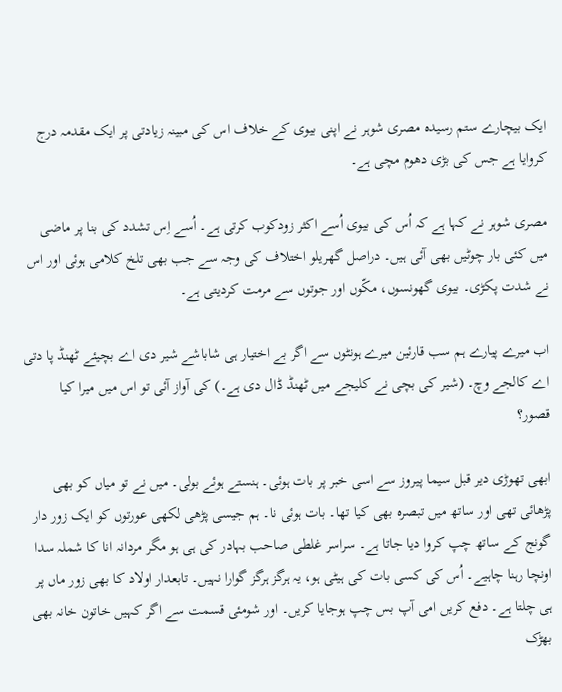ایک بیچارے ستم رسیدہ مصری شوہر نے اپنی بیوی کے خلاف اس کی مبینہ زیادتی پر ایک مقدمہ درج کروایا ہے جس کی بڑی دھوم مچی ہے۔

مصری شوہر نے کہا ہے کہ اُس کی بیوی اُسے اکثر زودکوب کرتی ہے۔ اُسے اِس تشدد کی بنا پر ماضی میں کئی بار چوٹیں بھی آئی ہیں۔ دراصل گھریلو اختلاف کی وجہ سے جب بھی تلخ کلامی ہوئی اور اس نے شدت پکڑی۔ بیوی گھونسوں، مکّوں اور جوتوں سے مرمت کردیتی ہے۔

اب میرے پیارے ہم سب قارئین میرے ہونٹوں سے اگر بے اختیار ہی شاباشے شیر دی اے بچیئے ٹھنڈ پا دتی اے کالجے وچ۔ (شیر کی بچی نے کلیجے میں ٹھنڈ ڈال دی ہے۔) کی آواز آئی تو اس میں میرا کیا قصور؟

ابھی تھوڑی دیر قبل سیما پیروز سے اسی خبر پر بات ہوئی۔ ہنستے ہوئے بولی۔ میں نے تو میاں کو بھی پڑھائی تھی اور ساتھ میں تبصرہ بھی کیا تھا۔ بات ہوئی نا۔ ہم جیسی پڑھی لکھی عورتوں کو ایک زور دار گونج کے ساتھ چپ کروا دیا جاتا ہے۔ سراسر غلطی صاحب بہادر کی ہی ہو مگر مردانہ انا کا شملہ سدا اونچا رہنا چاہیے۔ اُس کی کسی بات کی ہیٹی ہو، یہ ہرگز ہرگز گوارا نہیں۔ تابعدار اولاد کا بھی زور ماں پر ہی چلتا ہے۔ دفع کریں امی آپ بس چپ ہوجایا کریں۔ اور شومئی قسمت سے اگر کہیں خاتون خانہ بھی بھڑک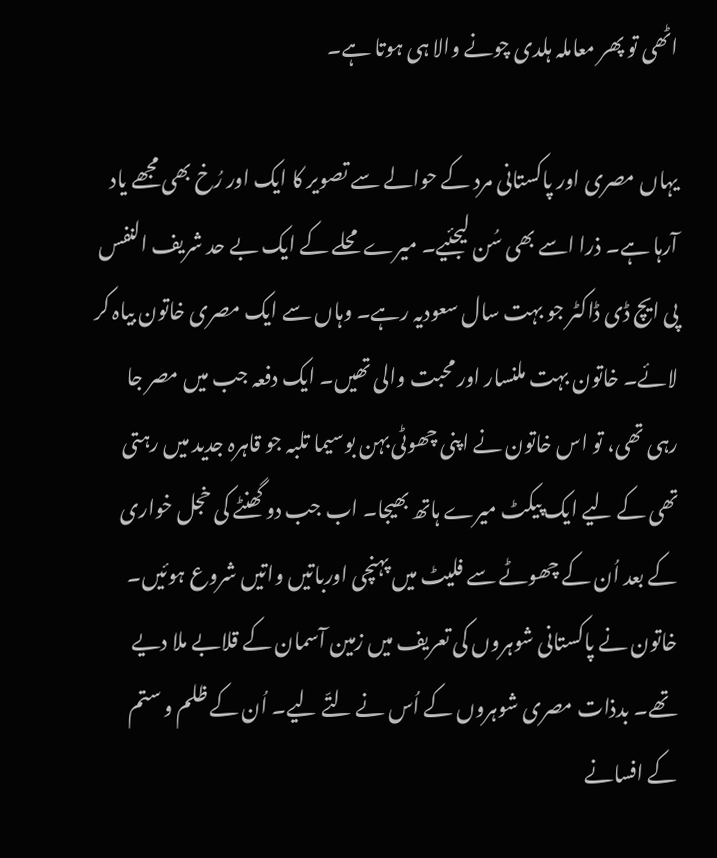اٹھی تو پھر معاملہ ہلدی چونے والا ہی ہوتا ہے۔

یہاں مصری اور پاکستانی مرد کے حوالے سے تصویر کا ایک اور رُخ بھی مجھے یاد آرہا ہے۔ ذرا اسے بھی سُن لیجئیے۔ میرے محلے کے ایک بے حد شریف النفس پی ایچ ڈی ڈاکٹر جو بہت سال سعودیہ رہے۔ وہاں سے ایک مصری خاتون بیاہ کر لائے۔ خاتون بہت ملنسار اور محبت والی تھیں۔ ایک دفعہ جب میں مصر جا رہی تھی، تو اس خاتون نے اپنی چھوٹی بہن بوسیما تلبہ جو قاہرہ جدید میں رہتی تھی کے لیے ایک پیکٹ میرے ہاتھ بھیجا۔ اب جب دو گھنٹے کی خجل خواری کے بعد اُن کے چھوٹے سے فلیٹ میں پہنچی اورباتیں واتیں شروع ہوئیں۔ خاتون نے پاکستانی شوہروں کی تعریف میں زمین آسمان کے قلابے ملا دیے تھے۔ بدذات مصری شوہروں کے اُس نے لتّے لیے۔ اُن کے ظلم و ستم کے افسانے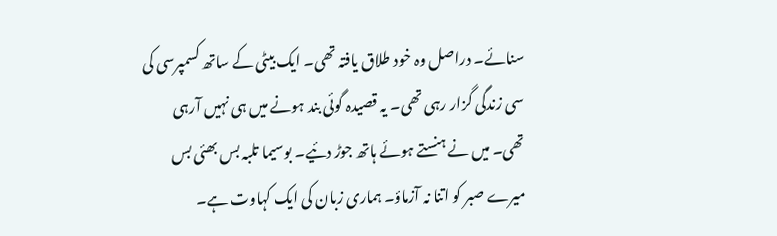سنائے۔ دراصل وہ خود طلاق یافتہ تھی۔ ایک بیٹی کے ساتھ کسمپرسی کی سی زندگی گزار رہی تھی۔ یہ قصیدہ گوئی بند ہونے میں ہی نہیں آرہی تھی۔ میں نے ہنستے ہوئے ہاتھ جوڑ دئیے۔ بوسیما تلبہ بس بھئی بس میرے صبر کو اتنا نہ آزماؤ۔ ہماری زبان کی ایک کہاوت ہے۔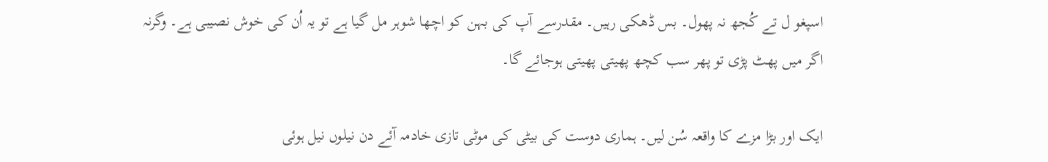اسپغو ل تے کُجھ نہ پھول۔ بس ڈھکی رہیں۔ مقدرسے آپ کی بہن کو اچھا شوہر مل گیا ہے تو یہ اُن کی خوش نصیبی ہے۔ وگرنہ اگر میں پھٹ پڑی تو پھر سب کچھ پھیتی پھیتی ہوجائے گا۔

ایک اور بڑا مزے کا واقعہ سُن لیں۔ ہماری دوست کی بیٹی کی موٹی تازی خادمہ آئے دن نیلوں نیل ہوئی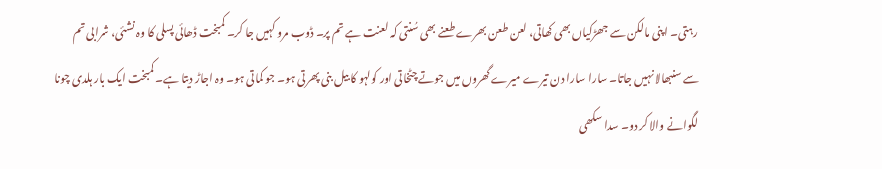رہتی۔ اپنی مالکن سے جھڑکیاں بھی کھاتی، لعن طعن بھرے طعنے بھی سُنتی کہ لعنت ہے تم پر۔ ڈوب مرو کہیں جا کر۔ کمبخت ڈھائی پسلی کا وہ نشئی، شرابی تم سے سنبھالا نہیں جاتا۔ سارا سارا دن تیرے میرے گھروں میں جوتے چٹخاتی اور کولہو کا بیل بنی پھرتی ہو۔ جو کماتی ہو۔ وہ اجاڑ دیتا ہے۔ کمبخت ایک بار ہلدی چونا لگوانے والا کر دو۔ سدا سکھی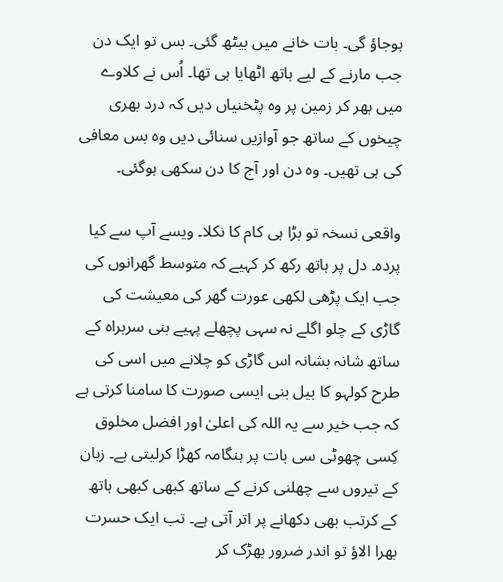ہوجاؤ گی۔ بات خانے میں بیٹھ گئی۔ بس تو ایک دن جب مارنے کے لیے ہاتھ اٹھایا ہی تھا۔ اُس نے کلاوے میں بھر کر زمین پر وہ پٹخنیاں دیں کہ درد بھری چیخوں کے ساتھ جو آوازیں سنائی دیں وہ بس معافی کی ہی تھیں۔ وہ دن اور آج کا دن سکھی ہوگئی۔

واقعی نسخہ تو بڑا ہی کام کا نکلا۔ ویسے آپ سے کیا پردہ۔ دل پر ہاتھ رکھ کر کہیے کہ متوسط گھرانوں کی جب ایک پڑھی لکھی عورت گھر کی معیشت کی گاڑی کے چلو اگلے نہ سہی پچھلے پہیے بنی سربراہ کے ساتھ شانہ بشانہ اس گاڑی کو چلانے میں اسی کی طرح کولہو کا بیل بنی ایسی صورت کا سامنا کرتی ہے کہ جب خیر سے یہ اللہ کی اعلیٰ اور افضل مخلوق کِسی چھوٹی سی بات پر ہنگامہ کھڑا کرلیتی ہے۔ زبان کے تیروں سے چھلنی کرنے کے ساتھ کبھی کبھی ہاتھ کے کرتب بھی دکھانے پر اتر آتی ہے۔ تب ایک حسرت بھرا الاؤ تو اندر ضرور بھڑک کر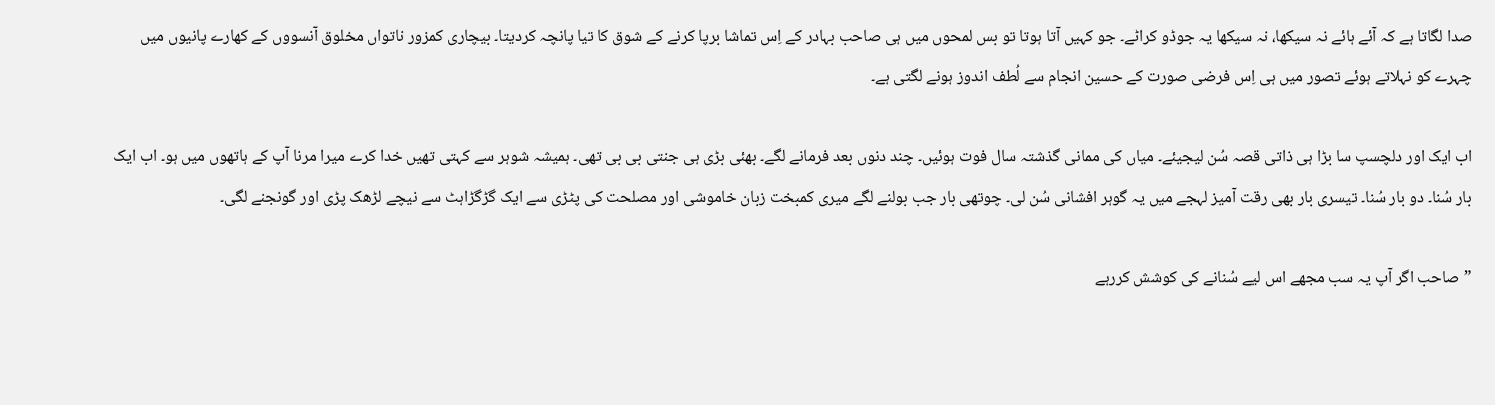صدا لگاتا ہے کہ آئے ہائے نہ سیکھا، نہ سیکھا یہ جوڈو کراٹے۔ جو کہیں آتا ہوتا تو بس لمحوں میں ہی صاحب بہادر کے اِس تماشا برپا کرنے کے شوق کا تیا پانچہ کردیتا۔ بیچاری کمزور ناتواں مخلوق آنسووں کے کھارے پانیوں میں چہرے کو نہلاتے ہوئے تصور میں ہی اِس فرضی صورت کے حسین انجام سے لُطف اندوز ہونے لگتی ہے۔

اب ایک اور دلچسپ سا بڑا ہی ذاتی قصہ سُن لیجیئے۔ میاں کی ممانی گذشتہ سال فوت ہوئیں۔ چند دنوں بعد فرمانے لگے۔ بھئی بڑی ہی جنتی بی بی تھی۔ ہمیشہ شوہر سے کہتی تھیں خدا کرے میرا مرنا آپ کے ہاتھوں میں ہو۔ اب ایک بار سُنا۔ دو بار سُنا۔ تیسری بار بھی رقت آمیز لہجے میں یہ گوہر افشانی سُن لی۔ چوتھی بار جب بولنے لگے میری کمبخت زبان خاموشی اور مصلحت کی پٹڑی سے ایک گڑگڑاہٹ سے نیچے لڑھک پڑی اور گونجنے لگی۔

”صاحب اگر آپ یہ سب مجھے اس لیے سُنانے کی کوشش کررہے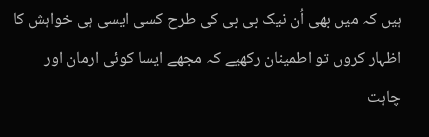ہیں کہ میں بھی اُن نیک بی بی کی طرح کسی ایسی ہی خواہش کا اظہار کروں تو اطمینان رکھیے کہ مجھے ایسا کوئی ارمان اور چاہت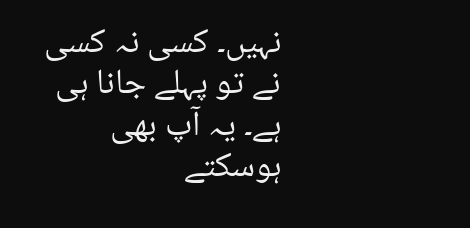نہیں۔ کسی نہ کسی نے تو پہلے جانا ہی ہے۔ یہ آپ بھی ہوسکتے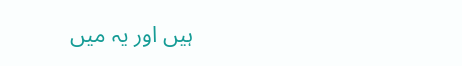ہیں اور یہ میں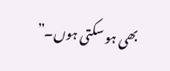بھی ہو سکتی ہوں۔”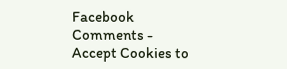Facebook Comments - Accept Cookies to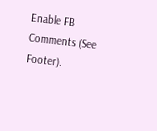Enable FB Comments (See Footer).